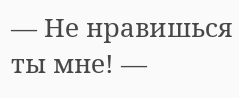— Не нравишься ты мне! —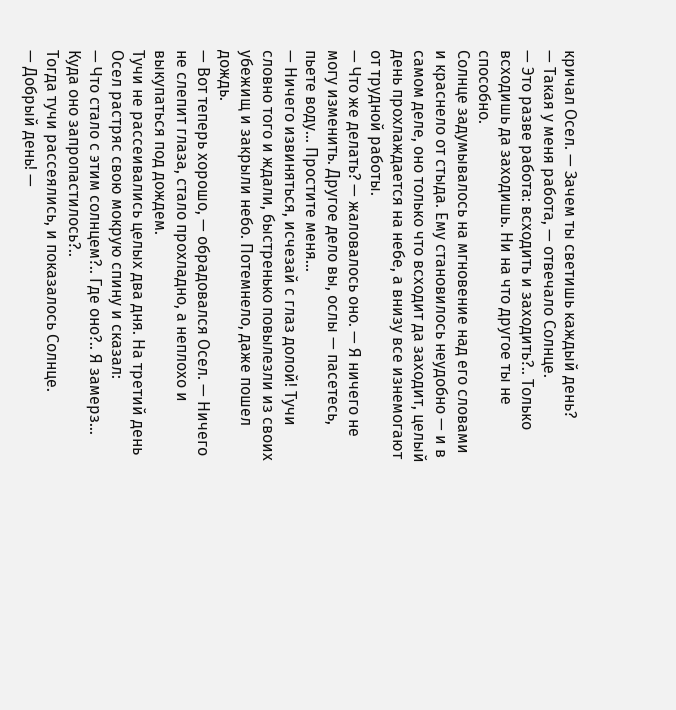кричал Осел. — Зачем ты светишь каждый день?
— Такая у меня работа, — отвечало Солнце.
— Это разве работа: всходить и заходить?.. Только всходишь да заходишь. Ни на что другое ты не способно.
Солнце задумывалось на мгновение над его словами и краснело от стыда. Ему становилось неудобно — и в самом деле, оно только что всходит да заходит, целый день прохлаждается на небе, а внизу все изнемогают от трудной работы.
— Что же делать? — жаловалось оно. — Я ничего не могу изменить. Другое дело вы, ослы — пасетесь, пьете воду… Простите меня…
— Ничего извиняться, исчезай с глаз долой! Тучи словно того и ждали, быстренько повылезли из своих убежищ и закрыли небо. Потемнело, даже пошел дождь.
— Вот теперь хорошо, — обрадовался Осел. — Ничего не слепит глаза, стало прохладно, а неплохо и выкупаться под дождем.
Тучи не рассеивались целых два дня. На третий день Осел растряс свою мокрую спину и сказал:
— Что стало с этим солнцем?.. Где оно?.. Я замерз… Куда оно запропастилось?..
Тогда тучи рассеялись, и показалось Солнце.
— Добрый день! —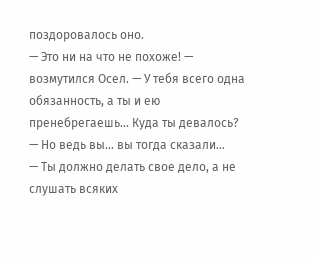поздоровалось оно.
— Это ни на что не похоже! — возмутился Осел. — У тебя всего одна обязанность, а ты и ею пренебрегаешь… Куда ты девалось?
— Но ведь вы… вы тогда сказали…
— Ты должно делать свое дело, а не слушать всяких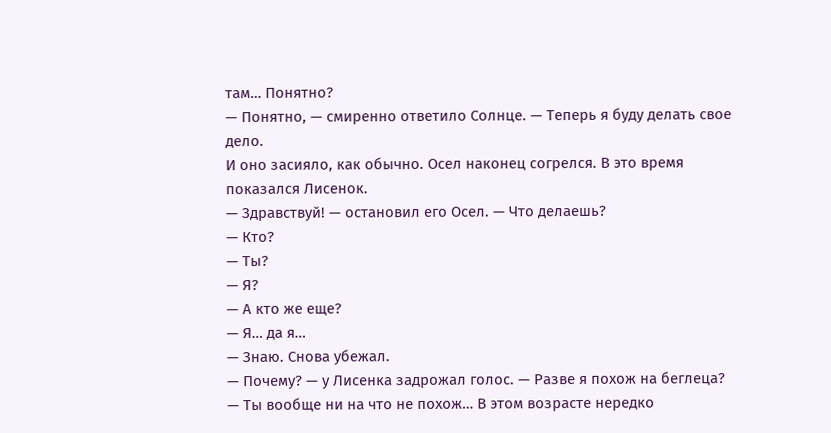там… Понятно?
— Понятно, — смиренно ответило Солнце. — Теперь я буду делать свое дело.
И оно засияло, как обычно. Осел наконец согрелся. В это время показался Лисенок.
— Здравствуй! — остановил его Осел. — Что делаешь?
— Кто?
— Ты?
— Я?
— А кто же еще?
— Я… да я…
— Знаю. Снова убежал.
— Почему? — у Лисенка задрожал голос. — Разве я похож на беглеца?
— Ты вообще ни на что не похож… В этом возрасте нередко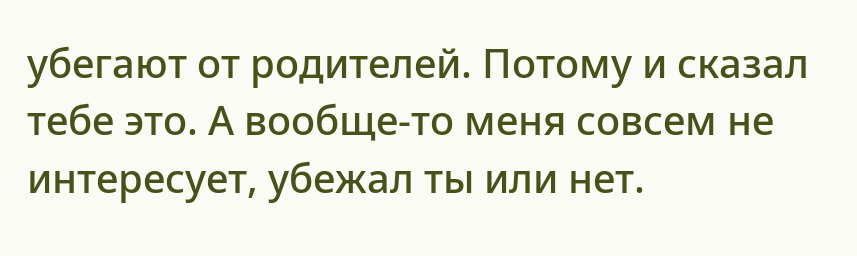убегают от родителей. Потому и сказал тебе это. А вообще-то меня совсем не интересует, убежал ты или нет.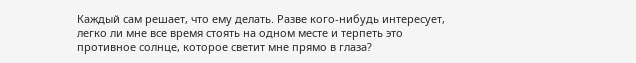Каждый сам решает, что ему делать. Разве кого-нибудь интересует, легко ли мне все время стоять на одном месте и терпеть это противное солнце, которое светит мне прямо в глаза?